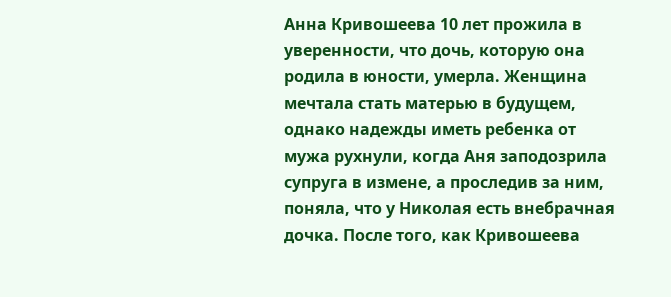Анна Кривошеева 10 лет прожила в уверенности, что дочь, которую она родила в юности, умерла. Женщина мечтала стать матерью в будущем, однако надежды иметь ребенка от мужа рухнули, когда Аня заподозрила супруга в измене, а проследив за ним, поняла, что у Николая есть внебрачная дочка. После того, как Кривошеева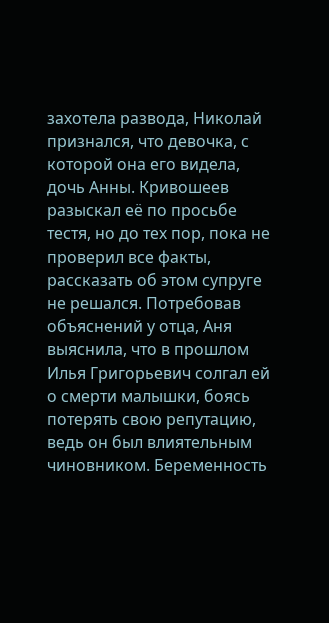захотела развода, Николай признался, что девочка, с которой она его видела, дочь Анны. Кривошеев разыскал её по просьбе тестя, но до тех пор, пока не проверил все факты, рассказать об этом супруге не решался. Потребовав объяснений у отца, Аня выяснила, что в прошлом Илья Григорьевич солгал ей о смерти малышки, боясь потерять свою репутацию, ведь он был влиятельным чиновником. Беременность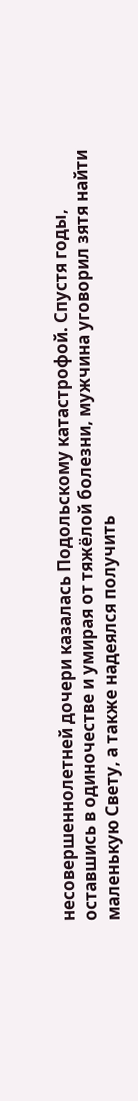несовершеннолетней дочери казалась Подольскому катастрофой. Спустя годы, оставшись в одиночестве и умирая от тяжёлой болезни, мужчина уговорил зятя найти маленькую Свету, а также надеялся получить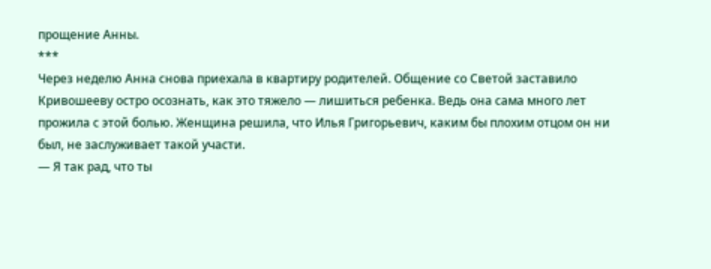прощение Анны.
***
Через неделю Анна снова приехала в квартиру родителей. Общение со Светой заставило Кривошееву остро осознать, как это тяжело — лишиться ребенка. Ведь она сама много лет прожила с этой болью. Женщина решила, что Илья Григорьевич, каким бы плохим отцом он ни был, не заслуживает такой участи.
— Я так рад, что ты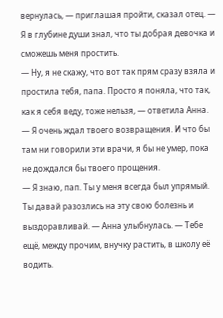вернулась, — приглашая пройти, сказал отец. — Я в глубине души знал, что ты добрая девочка и сможешь меня простить.
— Ну, я не скажу, что вот так прям сразу взяла и простила тебя, папа. Просто я поняла, что так, как я себя веду, тоже нельзя, — ответила Анна.
— Я очень ждал твоего возвращения. И что бы там ни говорили эти врачи, я бы не умер, пока не дождался бы твоего прощения.
— Я знаю, пап. Ты у меня всегда был упрямый. Ты давай разозлись на эту свою болезнь и выздоравливай. — Анна улыбнулась. — Тебе ещё, между прочим, внучку растить, в школу её водить.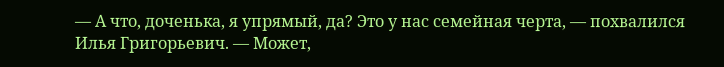— А что, доченька, я упрямый, да? Это у нас семейная черта, — похвалился Илья Григорьевич. — Может,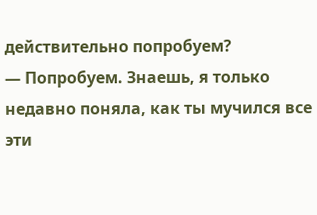действительно попробуем?
— Попробуем. Знаешь, я только недавно поняла, как ты мучился все эти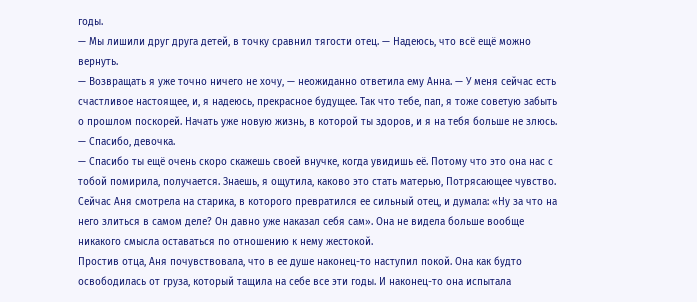годы.
— Мы лишили друг друга детей, в точку сравнил тягости отец. — Надеюсь, что всё ещё можно вернуть.
— Возвращать я уже точно ничего не хочу, — неожиданно ответила ему Анна. — У меня сейчас есть счастливое настоящее, и, я надеюсь, прекрасное будущее. Так что тебе, пап, я тоже советую забыть о прошлом поскорей. Начать уже новую жизнь, в которой ты здоров, и я на тебя больше не злюсь.
— Спасибо, девочка.
— Спасибо ты ещё очень скоро скажешь своей внучке, когда увидишь её. Потому что это она нас с тобой помирила, получается. Знаешь, я ощутила, каково это стать матерью, Потрясающее чувство.
Сейчас Аня смотрела на старика, в которого превратился ее сильный отец, и думала: «Ну за что на него злиться в самом деле? Он давно уже наказал себя сам». Она не видела больше вообще никакого смысла оставаться по отношению к нему жестокой.
Простив отца, Аня почувствовала, что в ее душе наконец-то наступил покой. Она как будто освободилась от груза, который тащила на себе все эти годы. И наконец-то она испытала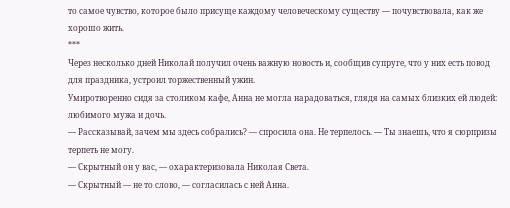то самое чувство, которое было присуще каждому человеческому существу — почувствовала, как же хорошо жить.
***
Через несколько дней Николай получил очень важную новость и, сообщив супруге, что у них есть повод для праздника, устроил торжественный ужин.
Умиротворенно сидя за столиком кафе, Анна не могла нарадоваться, глядя на самых близких ей людей: любимого мужа и дочь.
— Рассказывай, зачем мы здесь собрались? — спросила она. Не терпелось. — Ты знаешь, что я сюрпризы терпеть не могу.
— Скрытный он у вас, — охарактеризовала Николая Света.
— Скрытный — не то слово, — согласилась с ней Анна.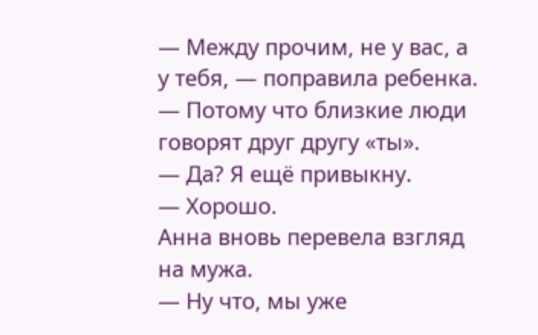— Между прочим, не у вас, а у тебя, — поправила ребенка. — Потому что близкие люди говорят друг другу «ты».
— Да? Я ещё привыкну.
— Хорошо.
Анна вновь перевела взгляд на мужа.
— Ну что, мы уже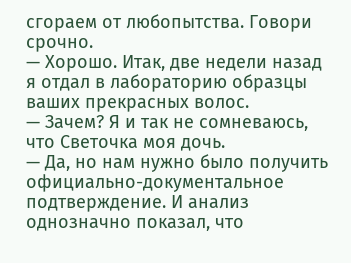сгораем от любопытства. Говори срочно.
— Хорошо. Итак, две недели назад я отдал в лабораторию образцы ваших прекрасных волос.
— Зачем? Я и так не сомневаюсь, что Светочка моя дочь.
— Да, но нам нужно было получить официально-документальное подтверждение. И анализ однозначно показал, что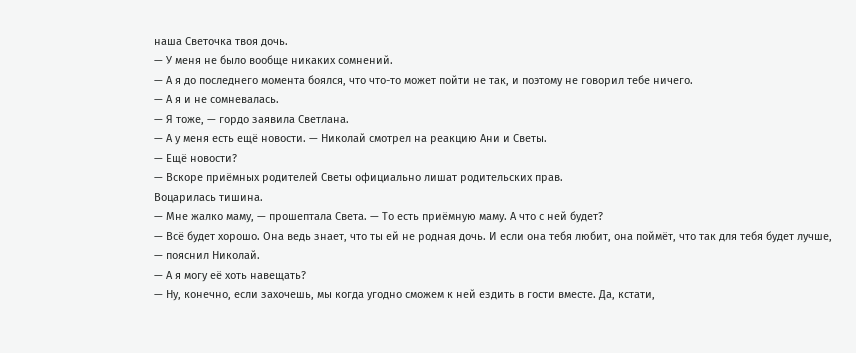наша Светочка твоя дочь.
— У меня не было вообще никаких сомнений.
— А я до последнего момента боялся, что что-то может пойти не так, и поэтому не говорил тебе ничего.
— А я и не сомневалась.
— Я тоже, — гордо заявила Светлана.
— А у меня есть ещё новости. — Николай смотрел на реакцию Ани и Светы.
— Ещё новости?
— Вскоре приёмных родителей Светы официально лишат родительских прав.
Воцарилась тишина.
— Мне жалко маму, — прошептала Света. — То есть приёмную маму. А что с ней будет?
— Всё будет хорошо. Она ведь знает, что ты ей не родная дочь. И если она тебя любит, она поймёт, что так для тебя будет лучше, — пояснил Николай.
— А я могу её хоть навещать?
— Ну, конечно, если захочешь, мы когда угодно сможем к ней ездить в гости вместе. Да, кстати,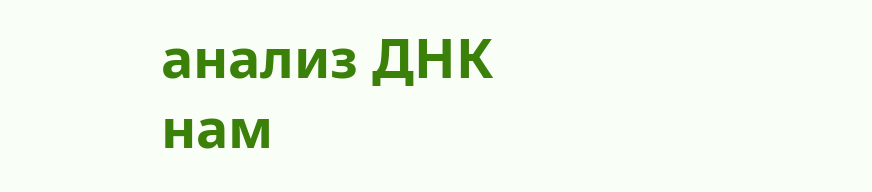анализ ДНК нам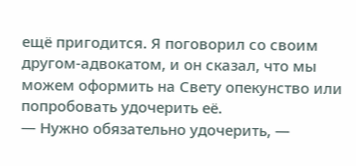ещё пригодится. Я поговорил со своим другом-адвокатом, и он сказал, что мы можем оформить на Свету опекунство или попробовать удочерить её.
— Нужно обязательно удочерить, —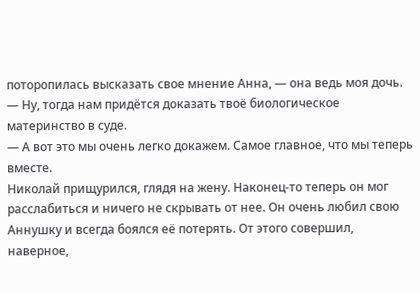поторопилась высказать свое мнение Анна, — она ведь моя дочь.
— Ну, тогда нам придётся доказать твоё биологическое материнство в суде.
— А вот это мы очень легко докажем. Самое главное, что мы теперь вместе.
Николай прищурился, глядя на жену. Наконец-то теперь он мог расслабиться и ничего не скрывать от нее. Он очень любил свою Аннушку и всегда боялся её потерять. От этого совершил, наверное,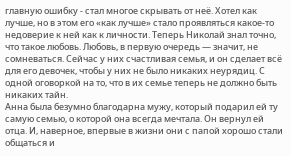главную ошибку - стал многое скрывать от неё. Хотел как лучше, но в этом его «как лучше» стало проявляться какое-то недоверие к ней как к личности. Теперь Николай знал точно, что такое любовь. Любовь, в первую очередь — значит, не сомневаться. Сейчас у них счастливая семья, и он сделает всё для его девочек, чтобы у них не было никаких неурядиц. С одной оговоркой на то, что в их семье теперь не должно быть никаких тайн.
Анна была безумно благодарна мужу, который подарил ей ту самую семью, о которой она всегда мечтала. Он вернул ей отца. И, наверное, впервые в жизни они с папой хорошо стали общаться и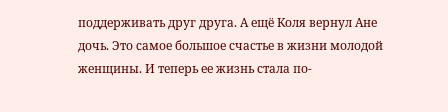поддерживать друг друга. А ещё Коля вернул Ане дочь. Это самое большое счастье в жизни молодой женщины. И теперь ее жизнь стала по-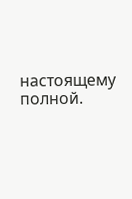настоящему полной.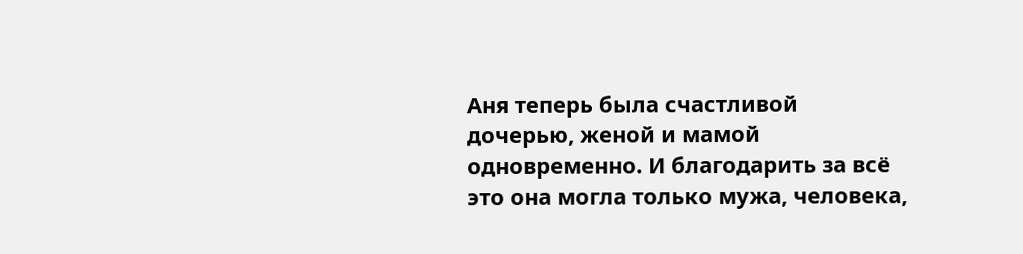Аня теперь была счастливой дочерью, женой и мамой одновременно. И благодарить за всё это она могла только мужа, человека,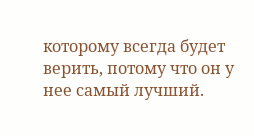которому всегда будет верить, потому что он у нее самый лучший.